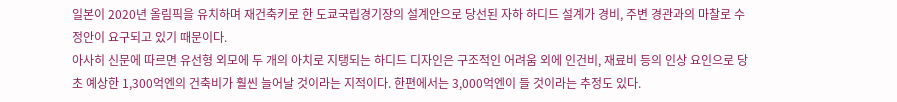일본이 2020년 올림픽을 유치하며 재건축키로 한 도쿄국립경기장의 설계안으로 당선된 자하 하디드 설계가 경비, 주변 경관과의 마찰로 수정안이 요구되고 있기 때문이다.
아사히 신문에 따르면 유선형 외모에 두 개의 아치로 지탱되는 하디드 디자인은 구조적인 어려움 외에 인건비, 재료비 등의 인상 요인으로 당초 예상한 1,300억엔의 건축비가 훨씬 늘어날 것이라는 지적이다. 한편에서는 3,000억엔이 들 것이라는 추정도 있다.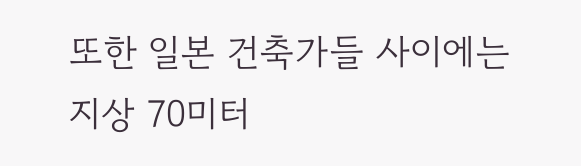또한 일본 건축가들 사이에는 지상 70미터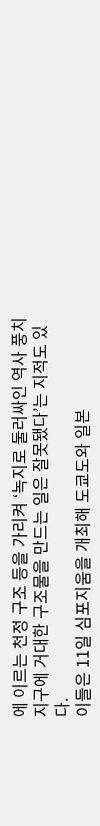에 이르는 천정 구조 등을 가리켜 ‘녹지로 둘러싸인 역사 풍치지구에 거대한 구조물을 만드는 일은 잘못됐다’는 지적도 있다.
이들은 11일 심포지움을 개최해 도쿄도와 일본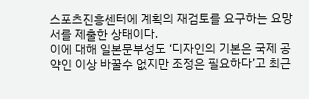스포츠진흥센터에 계획의 재검토를 요구하는 요망서를 제출한 상태이다.
이에 대해 일본문부성도 ‘디자인의 기본은 국제 공약인 이상 바꿀수 없지만 조정은 필요하다’고 최근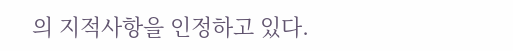의 지적사항을 인정하고 있다.